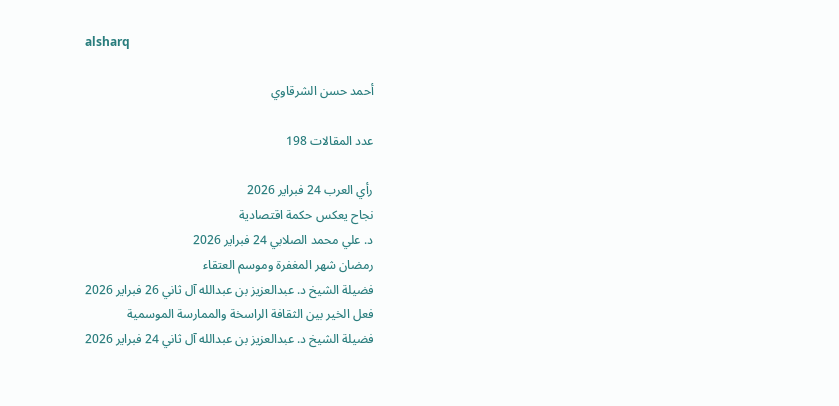alsharq

أحمد حسن الشرقاوي

عدد المقالات 198

رأي العرب 24 فبراير 2026
نجاح يعكس حكمة اقتصادية
د. علي محمد الصلابي 24 فبراير 2026
رمضان شهر المغفرة وموسم العتقاء
فضيلة الشيخ د. عبدالعزيز بن عبدالله آل ثاني 26 فبراير 2026
فعل الخير بين الثقافة الراسخة والممارسة الموسمية
فضيلة الشيخ د. عبدالعزيز بن عبدالله آل ثاني 24 فبراير 2026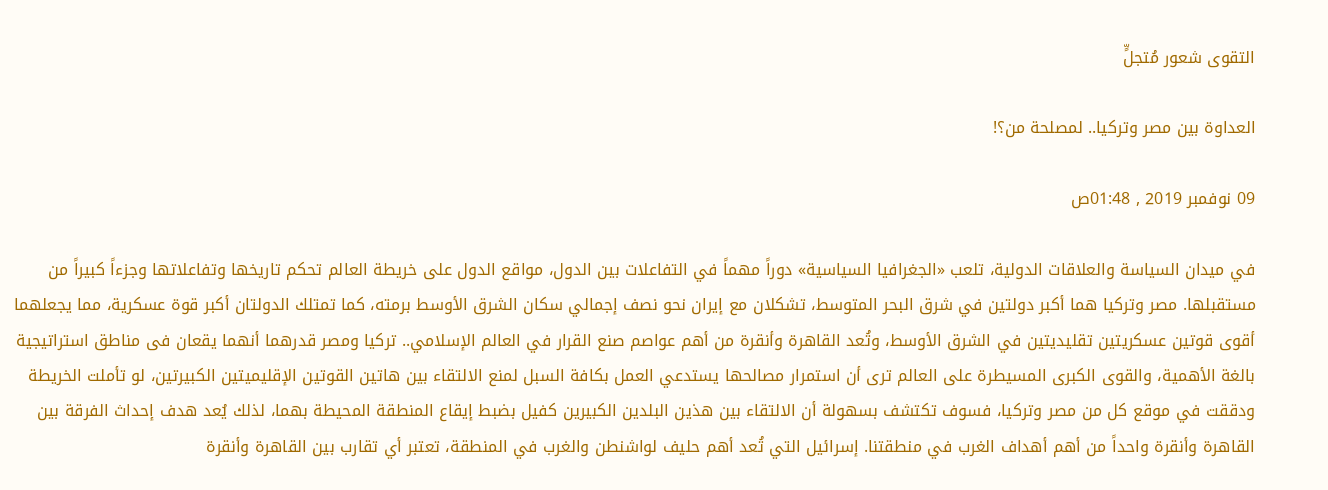التقوى شعور مُتجلٍّ

العداوة بين مصر وتركيا.. لمصلحة من؟!

09 نوفمبر 2019 , 01:48ص

في ميدان السياسة والعلاقات الدولية، تلعب «الجغرافيا السياسية» دوراً مهماً في التفاعلات بين الدول، مواقع الدول على خريطة العالم تحكم تاريخها وتفاعلاتها وجزءاً كبيراً من مستقبلها. مصر وتركيا هما أكبر دولتين في شرق البحر المتوسط، تشكلان مع إيران نحو نصف إجمالي سكان الشرق الأوسط برمته، كما تمتلك الدولتان أكبر قوة عسكرية، مما يجعلهما أقوى قوتين عسكريتين تقليديتين في الشرق الأوسط، وتُعد القاهرة وأنقرة من أهم عواصم صنع القرار في العالم الإسلامي.. تركيا ومصر قدرهما أنهما يقعان فى مناطق استراتيجية بالغة الأهمية، والقوى الكبرى المسيطرة على العالم ترى أن استمرار مصالحها يستدعي العمل بكافة السبل لمنع الالتقاء بين هاتين القوتين الإقليميتين الكبيرتين، لو تأملت الخريطة ودققت في موقع كل من مصر وتركيا، فسوف تكتشف بسهولة أن الالتقاء بين هذين البلدين الكبيرين كفيل بضبط إيقاع المنطقة المحيطة بهما، لذلك يُعد هدف إحداث الفرقة بين القاهرة وأنقرة واحداً من أهم أهداف الغرب في منطقتنا. إسرائيل التي تُعد أهم حليف لواشنطن والغرب في المنطقة، تعتبر أي تقارب بين القاهرة وأنقرة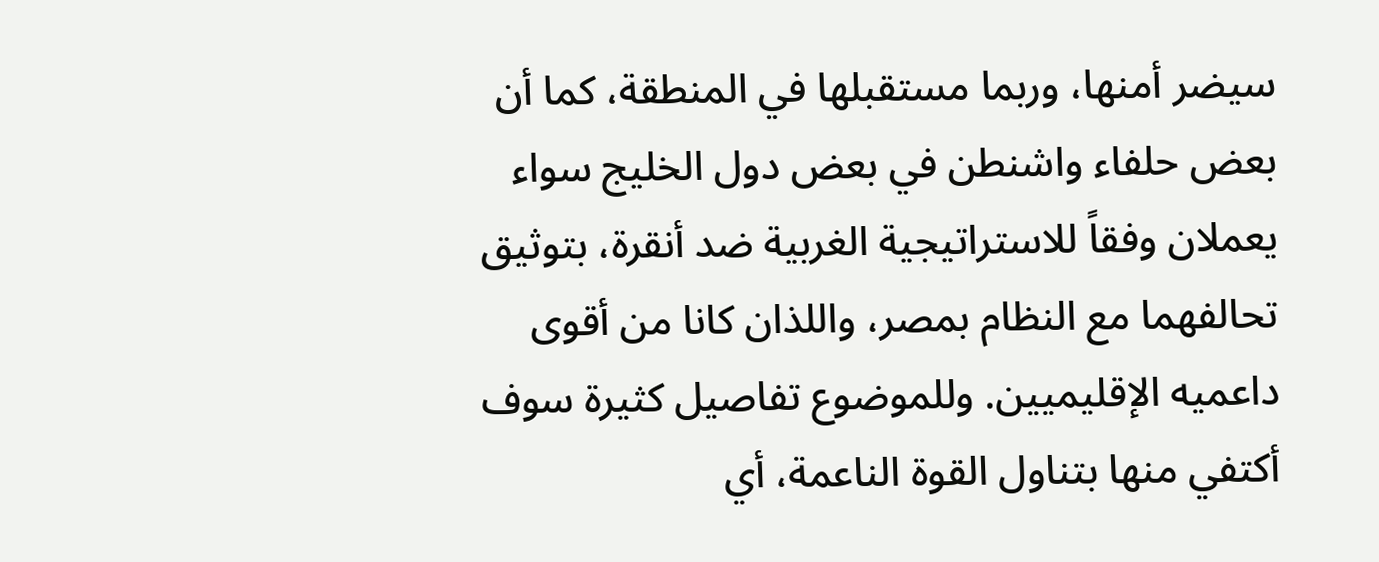سيضر أمنها، وربما مستقبلها في المنطقة، كما أن بعض حلفاء واشنطن في بعض دول الخليج سواء يعملان وفقاً للاستراتيجية الغربية ضد أنقرة، بتوثيق تحالفهما مع النظام بمصر، واللذان كانا من أقوى داعميه الإقليميين. وللموضوع تفاصيل كثيرة سوف أكتفي منها بتناول القوة الناعمة، أي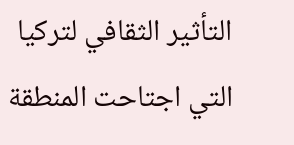التأثير الثقافي لتركيا التي اجتاحت المنطقة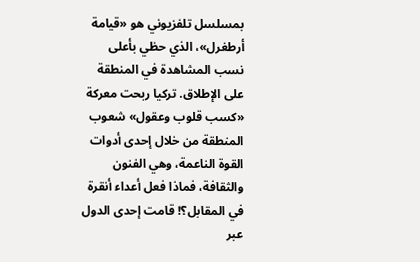بمسلسل تلفزيوني هو «قيامة أرطغرل»، الذي حظي بأعلى نسب المشاهدة في المنطقة على الإطلاق. تركيا ربحت معركة «كسب قلوب وعقول» شعوب المنطقة من خلال إحدى أدوات القوة الناعمة، وهي الفنون والثقافة، فماذا فعل أعداء أنقرة في المقابل؟! قامت إحدى الدول عبر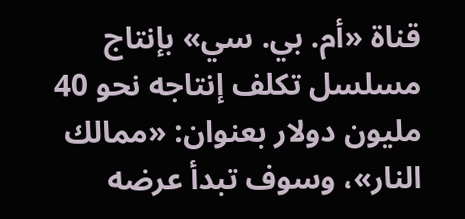قناة «أم. بي. سي» بإنتاج مسلسل تكلف إنتاجه نحو 40 مليون دولار بعنوان: «ممالك النار»، وسوف تبدأ عرضه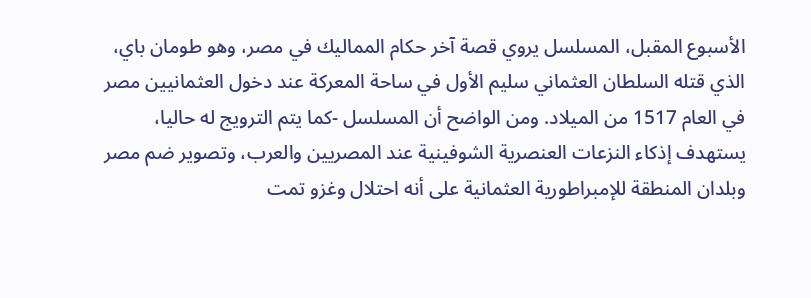الأسبوع المقبل، المسلسل يروي قصة آخر حكام المماليك في مصر، وهو طومان باي، الذي قتله السلطان العثماني سليم الأول في ساحة المعركة عند دخول العثمانيين مصر في العام 1517 من الميلاد. ومن الواضح أن المسلسل -كما يتم الترويج له حاليا، يستهدف إذكاء النزعات العنصرية الشوفينية عند المصريين والعرب، وتصوير ضم مصر وبلدان المنطقة للإمبراطورية العثمانية على أنه احتلال وغزو تمت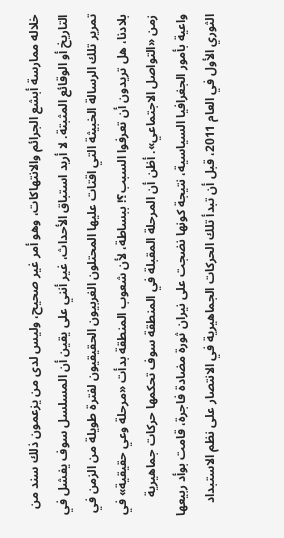خلاله ممارسة أبشع الجرائم والانتهاكات، وهو أمر غير صحيح، وليس لدى من يزعمون ذلك سند من التاريخ أو الوقائع المثبتة. لا أريد استباق الأحداث، غير أنني على يقين أن المسلسل سوف يفشل في تمرير تلك الرسالة الخبيثة التي اقتات عليها المحتلون الغربيون الحقيقيون لفترة طويلة من الزمن في بلادنا، هل تريدون أن تعرفوا السبب؟! ببساطة، لأن شعوب المنطقة بدأت «مرحلة وعي حقيقية» في زمن «التواصل الاجتماعي». أظن أن المرحلة المقبلة في المنطقة سوف تحكمها حركات جماهيرية واعية بأمور الجغرافيا السياسية، نتيجة كونها نضجت على نيران ثورة مضادة فاجرة، قامت بوأد ربيعها الثوري الأول في العام 2011، قبل أن تبدأ تلك الحركات الجماهيرية في الانتصار على نظم الاستبداد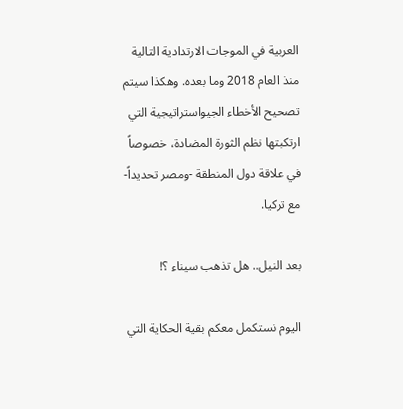العربية في الموجات الارتدادية التالية منذ العام 2018 وما بعده. وهكذا سيتم تصحيح الأخطاء الجيواستراتيجية التي ارتكبتها نظم الثورة المضادة، خصوصاً في علاقة دول المنطقة -ومصر تحديداً- مع تركيا.

بعد النيل.. هل تذهب سيناء ؟!

اليوم نستكمل معكم بقية الحكاية التي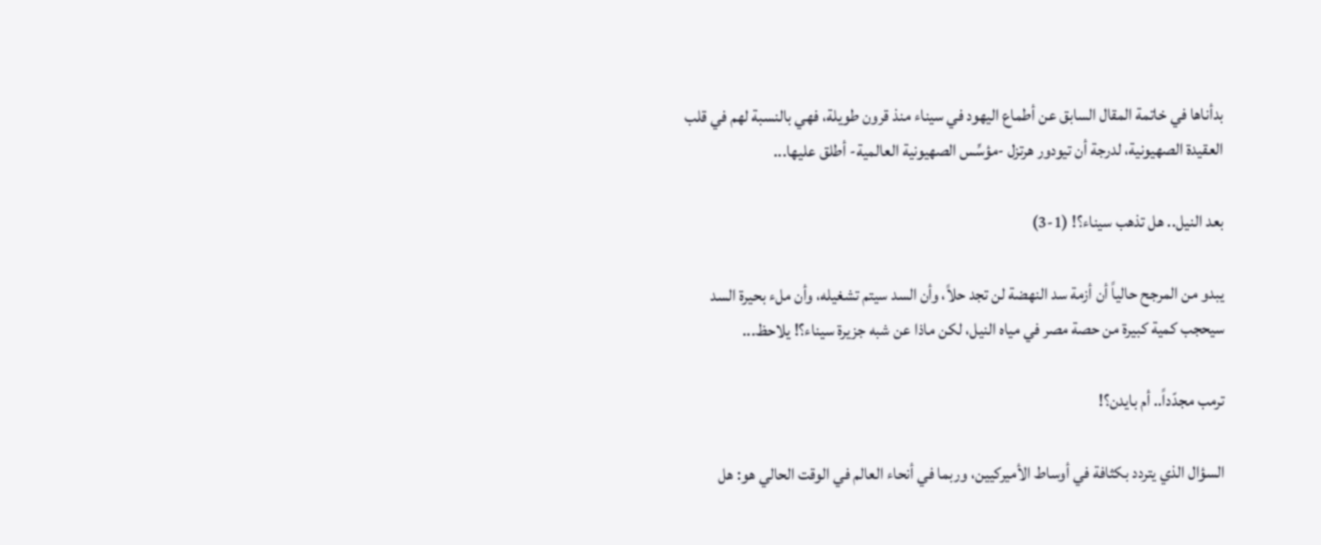بدأناها في خاتمة المقال السابق عن أطماع اليهود في سيناء منذ قرون طويلة، فهي بالنسبة لهم في قلب العقيدة الصهيونية، لدرجة أن تيودور هرتزل -مؤسِّس الصهيونية العالمية- أطلق عليها...

بعد النيل.. هل تذهب سيناء؟! (1-3)

يبدو من المرجح حالياً أن أزمة سد النهضة لن تجد حلاً، وأن السد سيتم تشغيله، وأن ملء بحيرة السد سيحجب كمية كبيرة من حصة مصر في مياه النيل، لكن ماذا عن شبه جزيرة سيناء؟! يلاحظ...

ترمب مجدّداً.. أم بايدن؟!

السؤال الذي يتردد بكثافة في أوساط الأميركيين، وربما في أنحاء العالم في الوقت الحالي هو: هل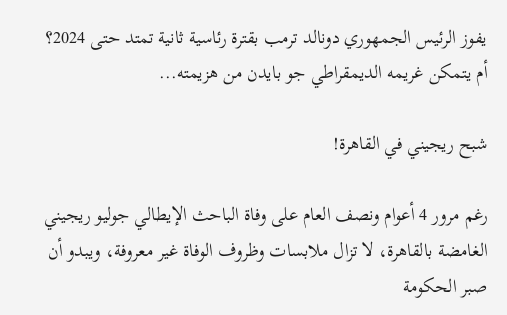يفوز الرئيس الجمهوري دونالد ترمب بقترة رئاسية ثانية تمتد حتى 2024؟ أم يتمكن غريمه الديمقراطي جو بايدن من هزيمته...

شبح ريجيني في القاهرة!

رغم مرور 4 أعوام ونصف العام على وفاة الباحث الإيطالي جوليو ريجيني الغامضة بالقاهرة، لا تزال ملابسات وظروف الوفاة غير معروفة، ويبدو أن صبر الحكومة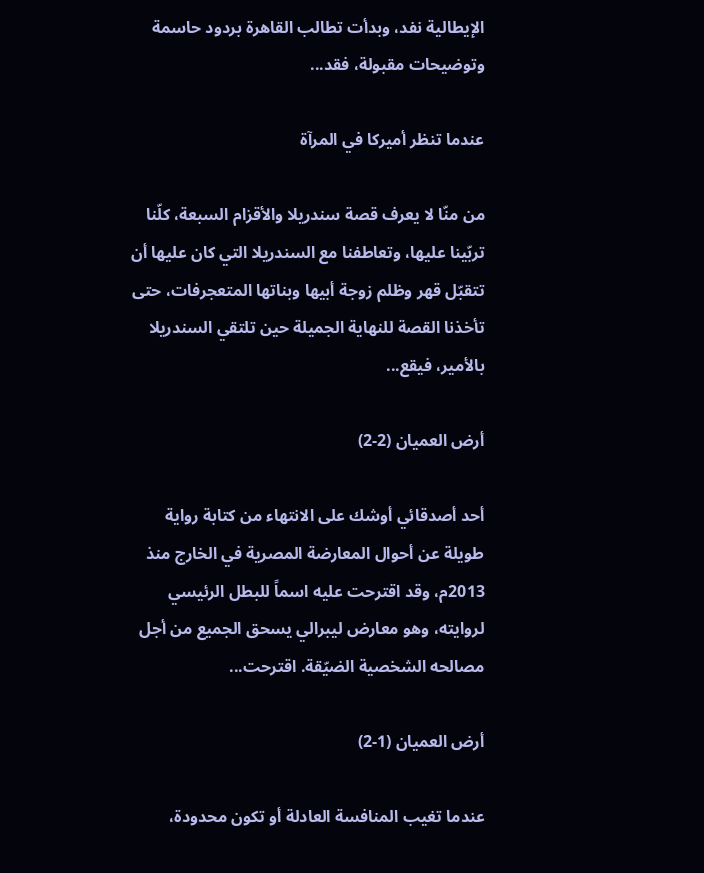الإيطالية نفد، وبدأت تطالب القاهرة بردود حاسمة وتوضيحات مقبولة، فقد...

عندما تنظر أميركا في المرآة

من منّا لا يعرف قصة سندريلا والأقزام السبعة، كلّنا تربّينا عليها، وتعاطفنا مع السندريلا التي كان عليها أن تتقبّل قهر وظلم زوجة أبيها وبناتها المتعجرفات، حتى تأخذنا القصة للنهاية الجميلة حين تلتقي السندريلا بالأمير، فيقع...

أرض العميان (2-2)

أحد أصدقائي أوشك على الانتهاء من كتابة رواية طويلة عن أحوال المعارضة المصرية في الخارج منذ 2013م، وقد اقترحت عليه اسماً للبطل الرئيسي لروايته، وهو معارض ليبرالي يسحق الجميع من أجل مصالحه الشخصية الضيّقة. اقترحت...

أرض العميان (1-2)

عندما تغيب المنافسة العادلة أو تكون محدودة،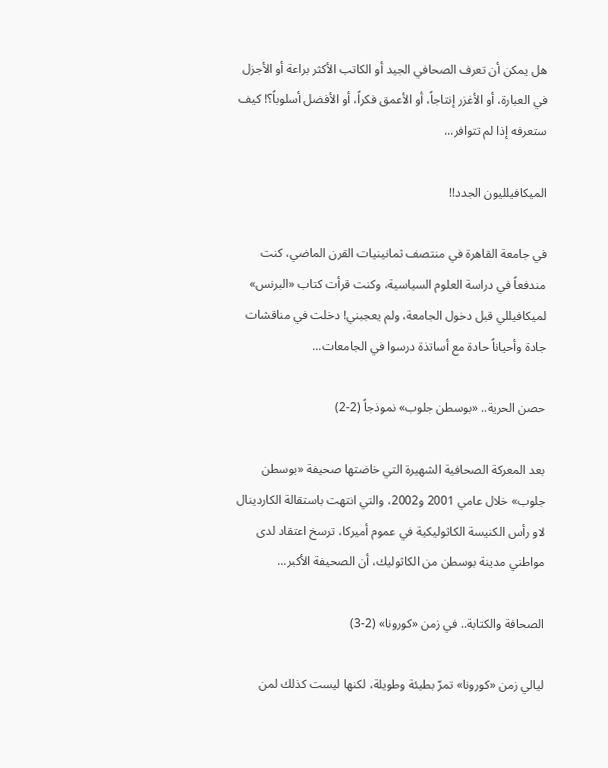هل يمكن أن تعرف الصحافي الجيد أو الكاتب الأكثر براعة أو الأجزل في العبارة، أو الأغزر إنتاجاً، أو الأعمق فكراً، أو الأفضل أسلوباً؟! كيف ستعرفه إذا لم تتوافر...

الميكافيلليون الجدد!!

في جامعة القاهرة في منتصف ثمانينيات القرن الماضي، كنت مندفعاً في دراسة العلوم السياسية، وكنت قرأت كتاب «البرنس» لميكافيللي قبل دخول الجامعة، ولم يعجبني! دخلت في مناقشات جادة وأحياناً حادة مع أساتذة درسوا في الجامعات...

حصن الحرية.. «بوسطن جلوب» نموذجاً (2-2)

بعد المعركة الصحافية الشهيرة التي خاضتها صحيفة «بوسطن جلوب» خلال عامي 2001 و2002، والتي انتهت باستقالة الكاردينال لاو رأس الكنيسة الكاثوليكية في عموم أميركا، ترسخ اعتقاد لدى مواطني مدينة بوسطن من الكاثوليك، أن الصحيفة الأكبر...

الصحافة والكتابة.. في زمن «كورونا» (2-3)

ليالي زمن «كورونا» تمرّ بطيئة وطويلة، لكنها ليست كذلك لمن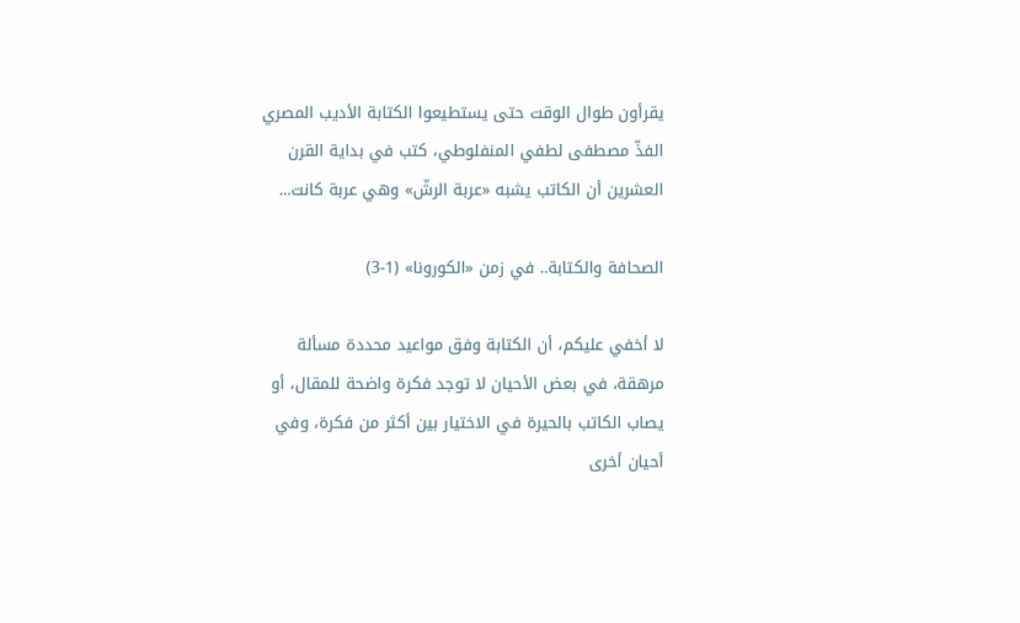يقرأون طوال الوقت حتى يستطيعوا الكتابة الأديب المصري الفذّ مصطفى لطفي المنفلوطي، كتب في بداية القرن العشرين أن الكاتب يشبه «عربة الرشّ» وهي عربة كانت...

الصحافة والكتابة.. في زمن «الكورونا» (1-3)

لا أخفي عليكم، أن الكتابة وفق مواعيد محددة مسألة مرهقة، في بعض الأحيان لا توجد فكرة واضحة للمقال، أو يصاب الكاتب بالحيرة في الاختيار بين أكثر من فكرة، وفي أحيان أخرى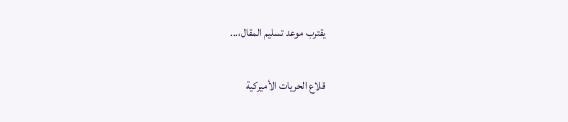يقترب موعد تسليم المقال،...

قلاع الحريات الأميركية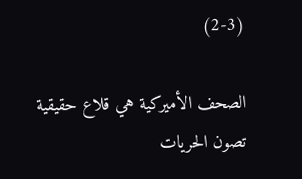(2-3)

الصحف الأميركية هي قلاع حقيقية تصون الحريات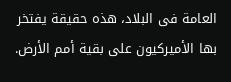العامة فى البلاد، هذه حقيقة يفتخر بها الأميركيون على بقية أمم الأرض.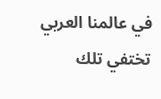في عالمنا العربي تختفي تلك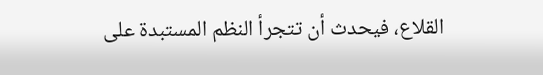القلاع، فيحدث أن تتجرأ النظم المستبدة على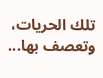تلك الحريات، وتعصف بها...